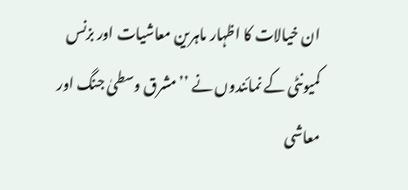ان خیالات کا اظہار ماہرین معاشیات اور بزنس کمیونٹی کے نمائندوں نے ’’مشرق وسطیٰ جنگ اور معاشی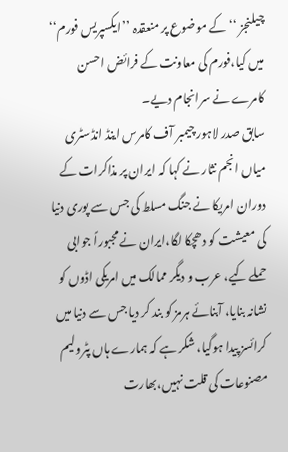چیلنجز ‘‘ کے موضوع پر منعقدہ ’’ایکسپریس فورم‘‘ میں کیا،فورم کی معاونت کے فرائض احسن کامرے نے سرانجام دیے۔
سابق صدر لاہور چیمبر آف کامرس اینڈ انڈسٹری میاں انجم نثار نے کہا کہ ایران پر مذاکرات کے دوران امریکا نے جنگ مسلط کی جس سے پوری دنیا کی معیشت کو دھچکا لگا،ایران نے مجبوراً جوابی حملے کیے، عرب و دیگر ممالک میں امریکی اڈوں کو نشانہ بنایا، آبنائے ہرمز کو بند کر دیا جس سے دنیا میں کرائسز پیدا ہوگیا، شکر ہے کہ ہمارے ہاں پٹرولیم مصنوعات کی قلت نہیں،بھارت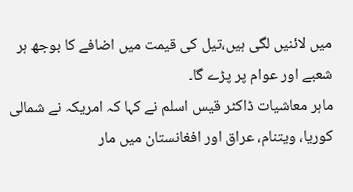میں لائنیں لگی ہیں،تیل کی قیمت میں اضافے کا بوجھ ہر شعبے اور عوام پر پڑے گا۔
ماہر معاشیات ڈاکٹر قیس اسلم نے کہا کہ امریکہ نے شمالی کوریا، ویتنام، عراق اور افغانستان میں مار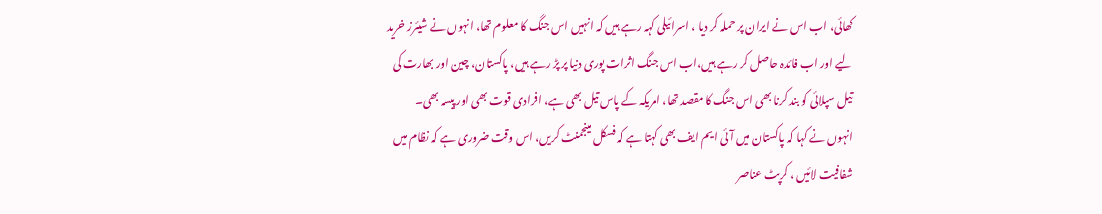کھائی، اب اس نے ایران پر حملہ کر دیا ، اسرائیلی کہہ رہے ہیں کہ انہیں اس جنگ کا معلوم تھا، انہوں نے شیئرز خرید لیے اور اب فائدہ حاصل کر رہے ہیں،اب اس جنگ اثرات پوری دنیا پر پڑ رہے ہیں، پاکستان، چین اور بھارت کی تیل سپلائی کو بند کرنا بھی اس جنگ کا مقصد تھا، امریکہ کے پاس تیل بھی ہے، افرادی قوت بھی اور پیسہ بھی۔
انہوں نے کہا کہ پاکستان میں آئی ایم ایف بھی کہتا ہے کہ فسکل مینجمنٹ کریں، اس وقت ضروری ہے کہ نظام میں شفافیت لائیں ، کرپٹ عناصر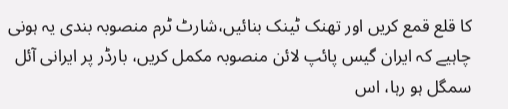کا قلع قمع کریں اور تھنک ٹینک بنائیں،شارٹ ٹرم منصوبہ بندی یہ ہونی چاہیے کہ ایران گیس پائپ لائن منصوبہ مکمل کریں، بارڈر پر ایرانی آئل سمگل ہو رہا، اس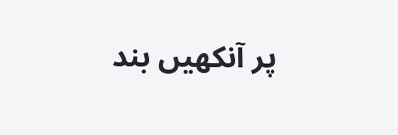پر آنکھیں بند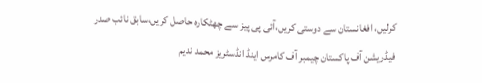کرلیں، افغانستان سے دوستی کریں،آئی پی پیز سے چھٹکارہ حاصل کریں،سابق نائب صدر فیڈریشن آف پاکستان چیمبر آف کامرس اینڈ انڈسٹریز محمد ندیم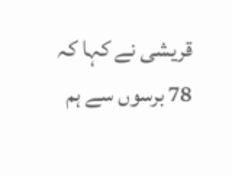قریشی نے کہا کہ 78 برسوں سے ہم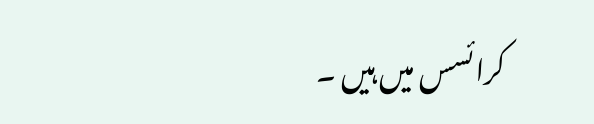کرائسس میں ہیں ۔